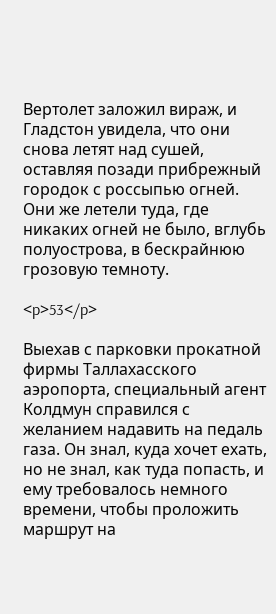Вертолет заложил вираж, и Гладстон увидела, что они снова летят над сушей, оставляя позади прибрежный городок с россыпью огней. Они же летели туда, где никаких огней не было, вглубь полуострова, в бескрайнюю грозовую темноту.

<p>53</p>

Выехав с парковки прокатной фирмы Таллахасского аэропорта, специальный агент Колдмун справился с желанием надавить на педаль газа. Он знал, куда хочет ехать, но не знал, как туда попасть, и ему требовалось немного времени, чтобы проложить маршрут на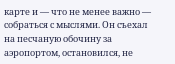карте и — что не менее важно — собраться с мыслями. Он съехал на песчаную обочину за аэропортом, остановился, не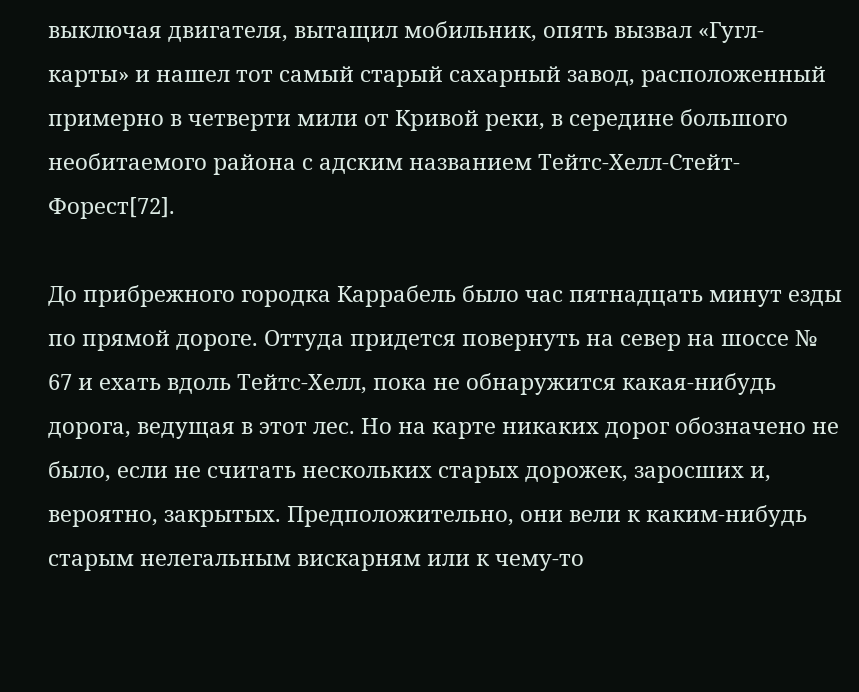выключая двигателя, вытащил мобильник, опять вызвал «Гугл-карты» и нашел тот самый старый сахарный завод, расположенный примерно в четверти мили от Кривой реки, в середине большого необитаемого района с адским названием Тейтс-Хелл-Стейт-Форест[72].

До прибрежного городка Каррабель было час пятнадцать минут езды по прямой дороге. Оттуда придется повернуть на север на шоссе № 67 и ехать вдоль Тейтс-Хелл, пока не обнаружится какая-нибудь дорога, ведущая в этот лес. Но на карте никаких дорог обозначено не было, если не считать нескольких старых дорожек, заросших и, вероятно, закрытых. Предположительно, они вели к каким-нибудь старым нелегальным вискарням или к чему-то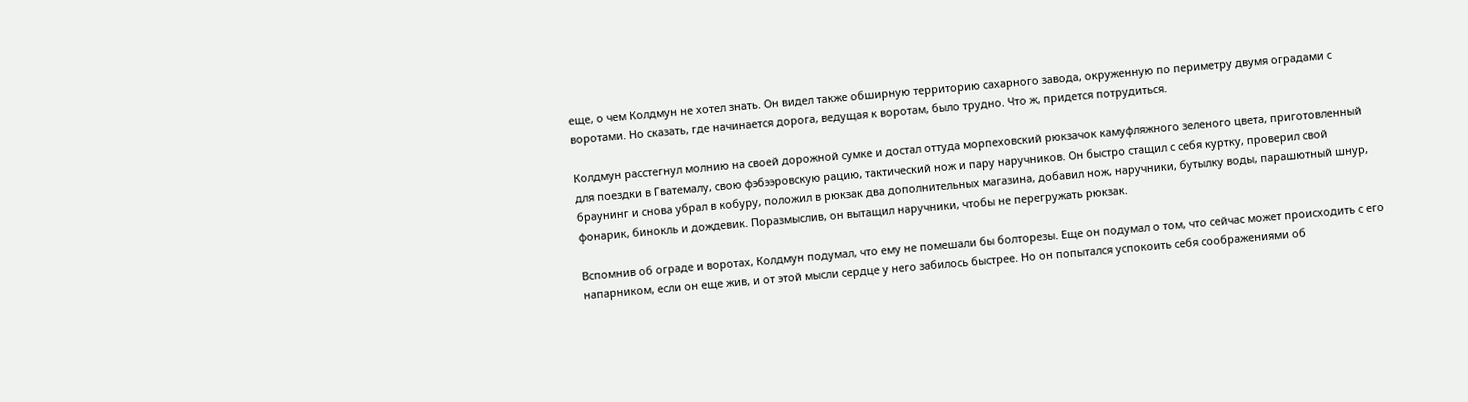еще, о чем Колдмун не хотел знать. Он видел также обширную территорию сахарного завода, окруженную по периметру двумя оградами с воротами. Но сказать, где начинается дорога, ведущая к воротам, было трудно. Что ж, придется потрудиться.

Колдмун расстегнул молнию на своей дорожной сумке и достал оттуда морпеховский рюкзачок камуфляжного зеленого цвета, приготовленный для поездки в Гватемалу, свою фэбээровскую рацию, тактический нож и пару наручников. Он быстро стащил с себя куртку, проверил свой браунинг и снова убрал в кобуру, положил в рюкзак два дополнительных магазина, добавил нож, наручники, бутылку воды, парашютный шнур, фонарик, бинокль и дождевик. Поразмыслив, он вытащил наручники, чтобы не перегружать рюкзак.

Вспомнив об ограде и воротах, Колдмун подумал, что ему не помешали бы болторезы. Еще он подумал о том, что сейчас может происходить с его напарником, если он еще жив, и от этой мысли сердце у него забилось быстрее. Но он попытался успокоить себя соображениями об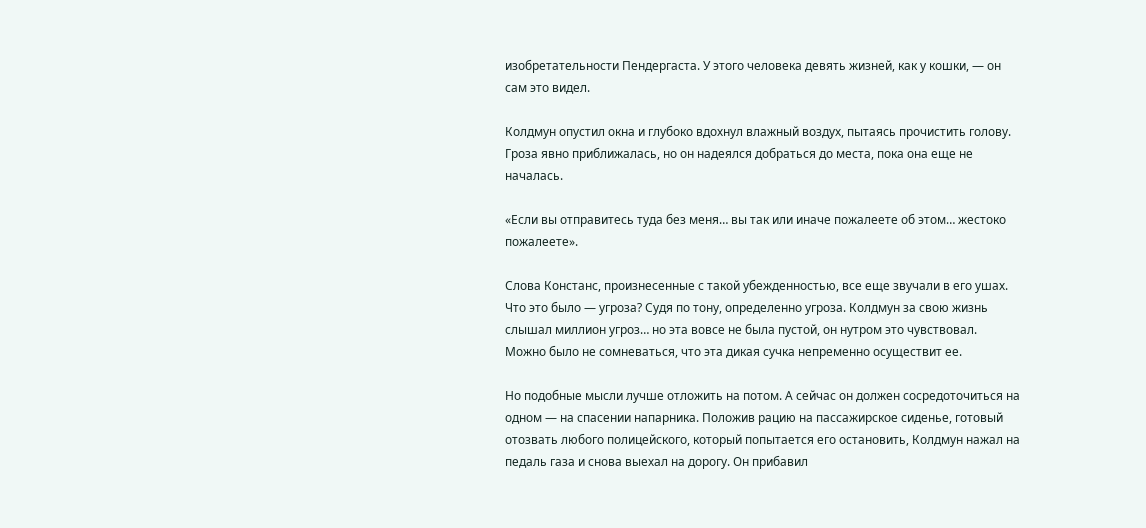изобретательности Пендергаста. У этого человека девять жизней, как у кошки, — он сам это видел.

Колдмун опустил окна и глубоко вдохнул влажный воздух, пытаясь прочистить голову. Гроза явно приближалась, но он надеялся добраться до места, пока она еще не началась.

«Если вы отправитесь туда без меня… вы так или иначе пожалеете об этом… жестоко пожалеете».

Слова Констанс, произнесенные с такой убежденностью, все еще звучали в его ушах. Что это было — угроза? Судя по тону, определенно угроза. Колдмун за свою жизнь слышал миллион угроз… но эта вовсе не была пустой, он нутром это чувствовал. Можно было не сомневаться, что эта дикая сучка непременно осуществит ее.

Но подобные мысли лучше отложить на потом. А сейчас он должен сосредоточиться на одном — на спасении напарника. Положив рацию на пассажирское сиденье, готовый отозвать любого полицейского, который попытается его остановить, Колдмун нажал на педаль газа и снова выехал на дорогу. Он прибавил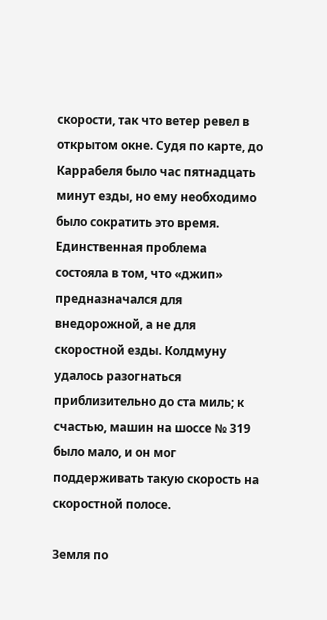скорости, так что ветер ревел в открытом окне. Судя по карте, до Каррабеля было час пятнадцать минут езды, но ему необходимо было сократить это время. Единственная проблема состояла в том, что «джип» предназначался для внедорожной, а не для скоростной езды. Колдмуну удалось разогнаться приблизительно до ста миль; к счастью, машин на шоссе № 319 было мало, и он мог поддерживать такую скорость на скоростной полосе.

Земля по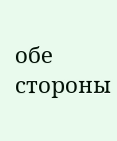обе стороны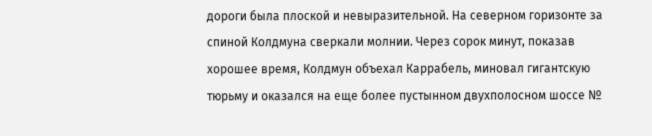дороги была плоской и невыразительной. На северном горизонте за спиной Колдмуна сверкали молнии. Через сорок минут, показав хорошее время, Колдмун объехал Каррабель, миновал гигантскую тюрьму и оказался на еще более пустынном двухполосном шоссе №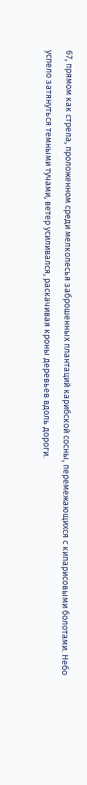67, прямом как стрела, проложенном среди мелколесья заброшенных плантаций карибской сосны, перемежающихся с кипарисовыми болотами. Небо успело затянуться темными тучами, ветер усиливался, раскачивая кроны деревьев вдоль дороги.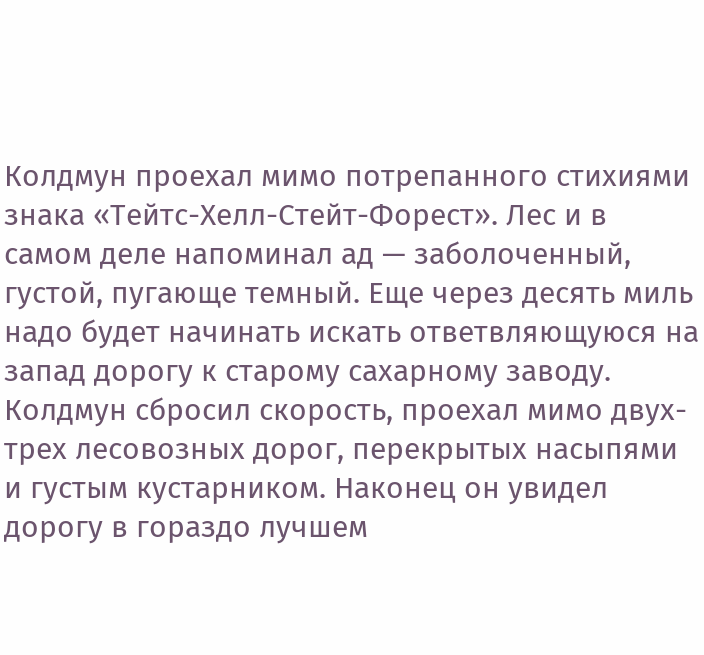Колдмун проехал мимо потрепанного стихиями знака «Тейтс-Хелл-Стейт-Форест». Лес и в самом деле напоминал ад — заболоченный, густой, пугающе темный. Еще через десять миль надо будет начинать искать ответвляющуюся на запад дорогу к старому сахарному заводу. Колдмун сбросил скорость, проехал мимо двух-трех лесовозных дорог, перекрытых насыпями и густым кустарником. Наконец он увидел дорогу в гораздо лучшем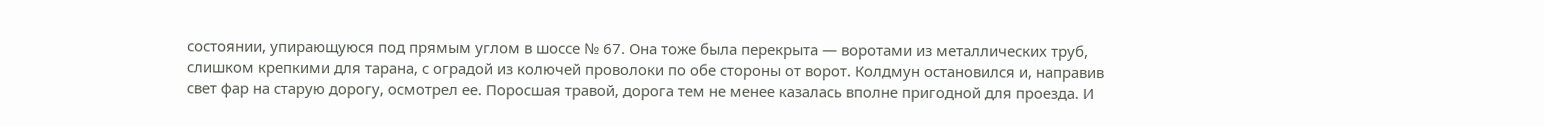состоянии, упирающуюся под прямым углом в шоссе № 67. Она тоже была перекрыта — воротами из металлических труб, слишком крепкими для тарана, с оградой из колючей проволоки по обе стороны от ворот. Колдмун остановился и, направив свет фар на старую дорогу, осмотрел ее. Поросшая травой, дорога тем не менее казалась вполне пригодной для проезда. И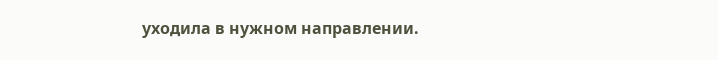уходила в нужном направлении.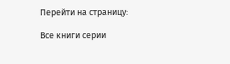Перейти на страницу:

Все книги серии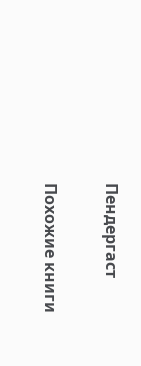Пендергаст

Похожие книги